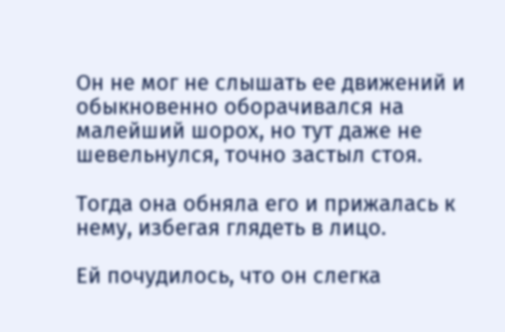Он не мог не слышать ее движений и обыкновенно оборачивался на малейший шорох, но тут даже не шевельнулся, точно застыл стоя.

Тогда она обняла его и прижалась к нему, избегая глядеть в лицо.

Ей почудилось, что он слегка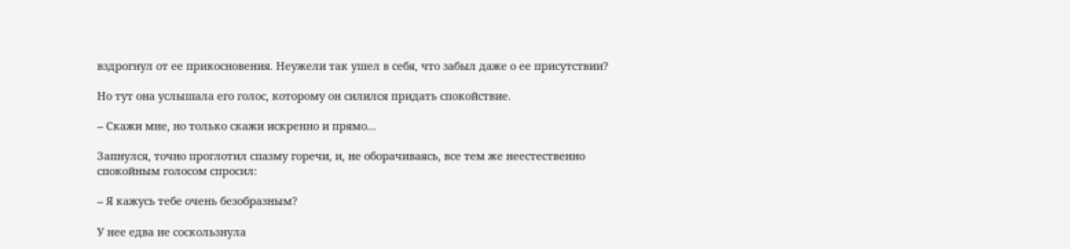вздрогнул от ее прикосновения. Неужели так ушел в себя, что забыл даже о ее присутствии?

Но тут она услышала его голос, которому он силился придать спокойствие.

-- Скажи мне, но только скажи искренно и прямо...

Запнулся, точно проглотил спазму горечи, и, не оборачиваясь, все тем же неестественно спокойным голосом спросил:

-- Я кажусь тебе очень безобразным?

У нее едва не соскользнула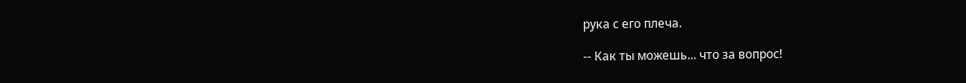рука с его плеча.

-- Как ты можешь... что за вопрос!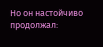Но он настойчиво продолжал: